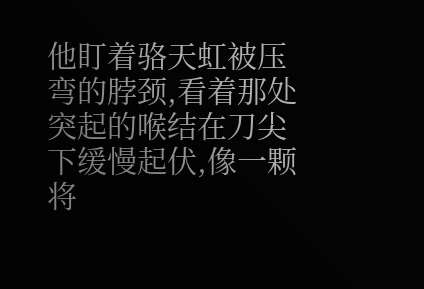他盯着骆天虹被压弯的脖颈,看着那处突起的喉结在刀尖下缓慢起伏,像一颗将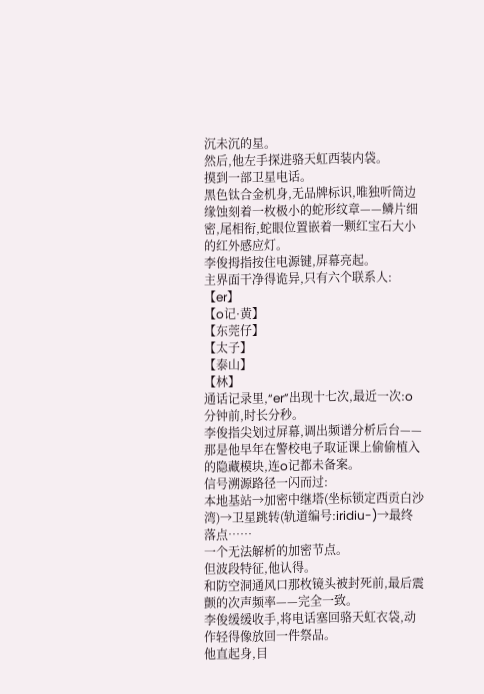沉未沉的星。
然后,他左手探进骆天虹西装内袋。
摸到一部卫星电话。
黑色钛合金机身,无品牌标识,唯独听筒边缘蚀刻着一枚极小的蛇形纹章——鳞片细密,尾相衔,蛇眼位置嵌着一颗红宝石大小的红外感应灯。
李俊拇指按住电源键,屏幕亮起。
主界面干净得诡异,只有六个联系人:
【er】
【o记·黄】
【东莞仔】
【太子】
【泰山】
【林】
通话记录里,“er”出现十七次,最近一次:o分钟前,时长分秒。
李俊指尖划过屏幕,调出频谱分析后台——那是他早年在警校电子取证课上偷偷植入的隐藏模块,连o记都未备案。
信号溯源路径一闪而过:
本地基站→加密中继塔(坐标锁定西贡白沙湾)→卫星跳转(轨道编号:iridiu-)→最终落点……
一个无法解析的加密节点。
但波段特征,他认得。
和防空洞通风口那枚镜头被封死前,最后震颤的次声频率——完全一致。
李俊缓缓收手,将电话塞回骆天虹衣袋,动作轻得像放回一件祭品。
他直起身,目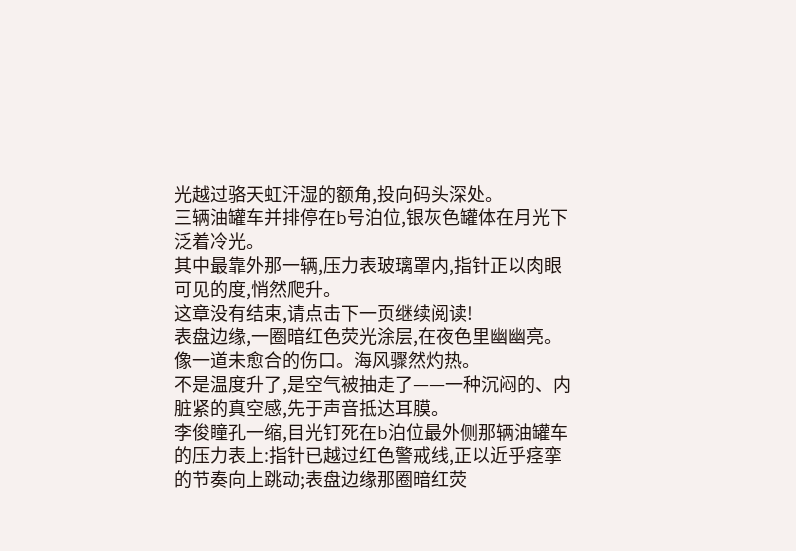光越过骆天虹汗湿的额角,投向码头深处。
三辆油罐车并排停在b号泊位,银灰色罐体在月光下泛着冷光。
其中最靠外那一辆,压力表玻璃罩内,指针正以肉眼可见的度,悄然爬升。
这章没有结束,请点击下一页继续阅读!
表盘边缘,一圈暗红色荧光涂层,在夜色里幽幽亮。
像一道未愈合的伤口。海风骤然灼热。
不是温度升了,是空气被抽走了——一种沉闷的、内脏紧的真空感,先于声音抵达耳膜。
李俊瞳孔一缩,目光钉死在b泊位最外侧那辆油罐车的压力表上:指针已越过红色警戒线,正以近乎痉挛的节奏向上跳动;表盘边缘那圈暗红荧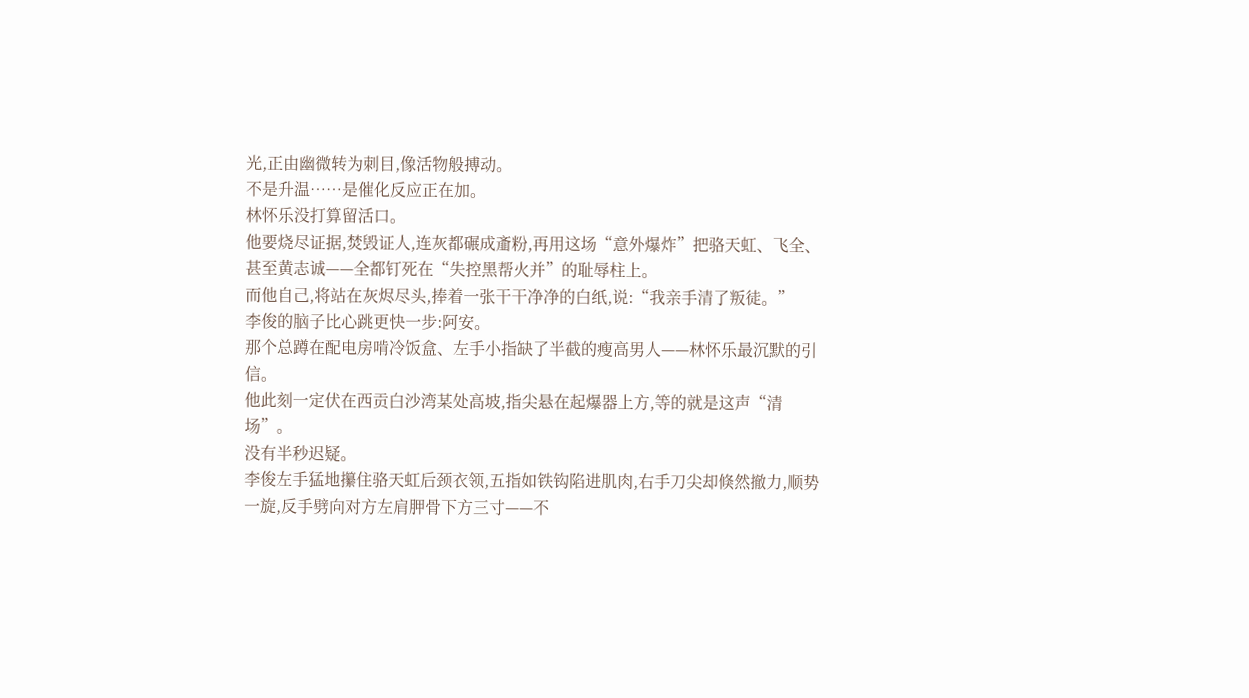光,正由幽微转为刺目,像活物般搏动。
不是升温……是催化反应正在加。
林怀乐没打算留活口。
他要烧尽证据,焚毁证人,连灰都碾成齑粉,再用这场“意外爆炸”把骆天虹、飞全、甚至黄志诚——全都钉死在“失控黑帮火并”的耻辱柱上。
而他自己,将站在灰烬尽头,捧着一张干干净净的白纸,说:“我亲手清了叛徒。”
李俊的脑子比心跳更快一步:阿安。
那个总蹲在配电房啃冷饭盒、左手小指缺了半截的瘦高男人——林怀乐最沉默的引信。
他此刻一定伏在西贡白沙湾某处高坡,指尖悬在起爆器上方,等的就是这声“清场”。
没有半秒迟疑。
李俊左手猛地攥住骆天虹后颈衣领,五指如铁钩陷进肌肉,右手刀尖却倏然撤力,顺势一旋,反手劈向对方左肩胛骨下方三寸——不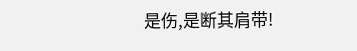是伤,是断其肩带!